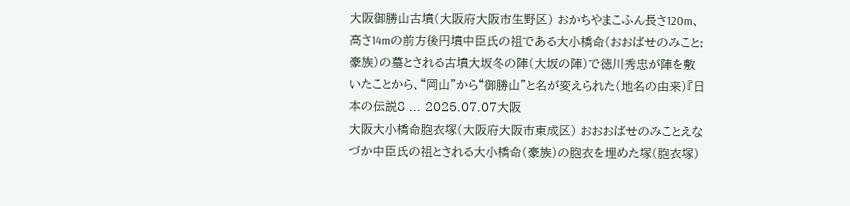大阪御勝山古墳(大阪府大阪市生野区) おかちやまこふん長さ120m、高さ14mの前方後円墳中臣氏の祖である大小橋命(おおばせのみこと:豪族)の墓とされる古墳大坂冬の陣(大坂の陣)で徳川秀忠が陣を敷いたことから、“岡山”から“御勝山”と名が変えられた(地名の由来)『日本の伝説8 ... 2025.07.07大阪
大阪大小橋命胞衣塚(大阪府大阪市東成区) おおおばせのみことえなづか中臣氏の祖とされる大小橋命(豪族)の胞衣を埋めた塚(胞衣塚)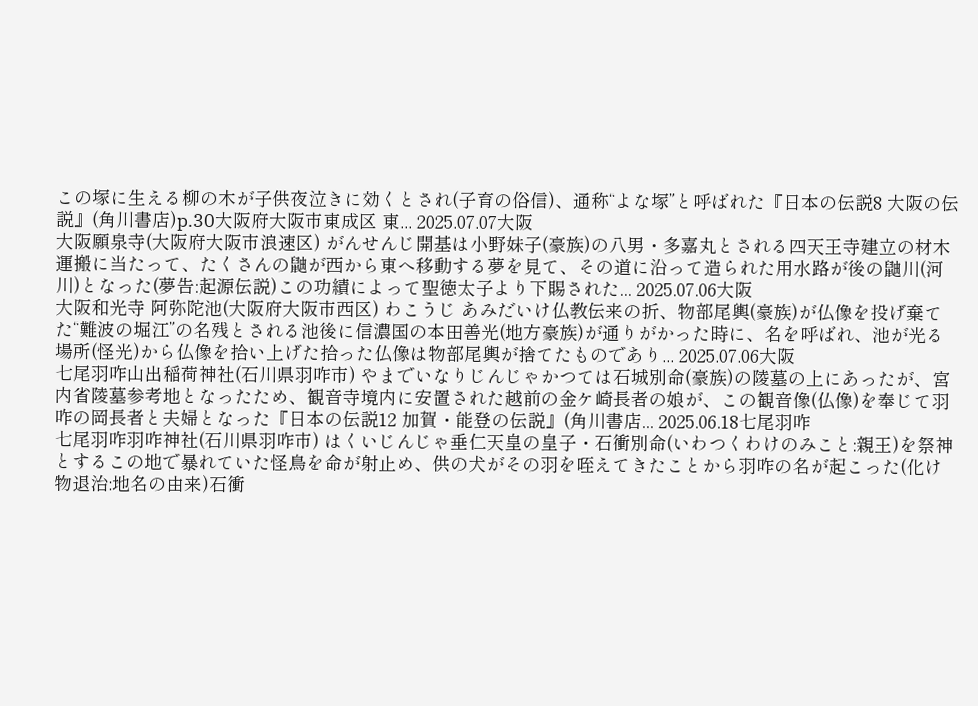この塚に生える柳の木が子供夜泣きに効くとされ(子育の俗信)、通称“よな塚”と呼ばれた『日本の伝説8 大阪の伝説』(角川書店)p.30大阪府大阪市東成区 東... 2025.07.07大阪
大阪願泉寺(大阪府大阪市浪速区) がんせんじ開基は小野妹子(豪族)の八男・多嘉丸とされる四天王寺建立の材木運搬に当たって、たくさんの鼬が西から東へ移動する夢を見て、その道に沿って造られた用水路が後の鼬川(河川)となった(夢告:起源伝説)この功績によって聖徳太子より下賜された... 2025.07.06大阪
大阪和光寺 阿弥陀池(大阪府大阪市西区) わこうじ あみだいけ仏教伝来の折、物部尾輿(豪族)が仏像を投げ棄てた“難波の堀江”の名残とされる池後に信濃国の本田善光(地方豪族)が通りがかった時に、名を呼ばれ、池が光る場所(怪光)から仏像を拾い上げた拾った仏像は物部尾輿が捨てたものであり... 2025.07.06大阪
七尾羽咋山出稲荷神社(石川県羽咋市) やまでいなりじんじゃかつては石城別命(豪族)の陵墓の上にあったが、宮内省陵墓参考地となったため、観音寺境内に安置された越前の金ケ崎長者の娘が、この観音像(仏像)を奉じて羽咋の岡長者と夫婦となった『日本の伝説12 加賀・能登の伝説』(角川書店... 2025.06.18七尾羽咋
七尾羽咋羽咋神社(石川県羽咋市) はくいじんじゃ垂仁天皇の皇子・石衝別命(いわつくわけのみこと:親王)を祭神とするこの地で暴れていた怪鳥を命が射止め、供の犬がその羽を咥えてきたことから羽咋の名が起こった(化け物退治:地名の由来)石衝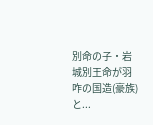別命の子・岩城別王命が羽咋の国造(豪族)と...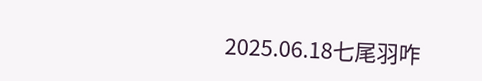2025.06.18七尾羽咋